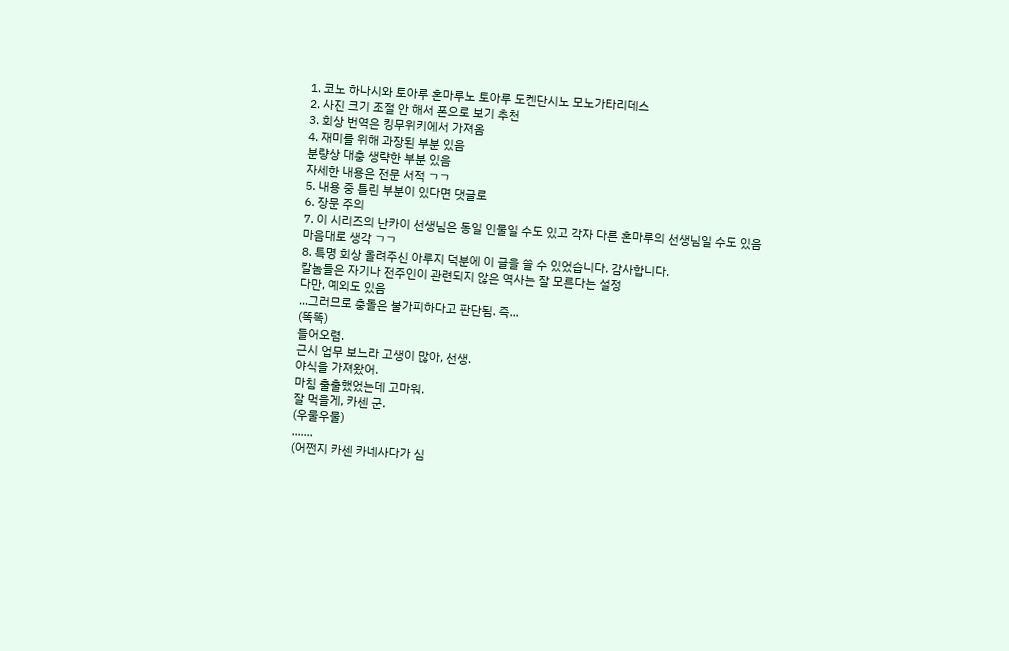1. 코노 하나시와 토아루 혼마루노 토아루 도켄단시노 모노가타리데스
2. 사진 크기 조절 안 해서 폰으로 보기 추천
3. 회상 번역은 킹무위키에서 가져옴
4. 재미를 위해 과장된 부분 있음
분량상 대충 생략한 부분 있음
자세한 내용은 전문 서적 ㄱㄱ
5. 내용 중 틀린 부분이 있다면 댓글로
6. 장문 주의
7. 이 시리즈의 난카이 선생님은 동일 인물일 수도 있고 각자 다른 혼마루의 선생님일 수도 있음
마음대로 생각 ㄱㄱ
8. 특명 회상 올려주신 아루지 덕분에 이 글을 쓸 수 있었습니다. 감사합니다.
칼놈들은 자기나 전주인이 관련되지 않은 역사는 잘 모른다는 설정
다만, 예외도 있음
...그러므로 충돌은 불가피하다고 판단됨. 즉...
(똑똑)
들어오렴.
근시 업무 보느라 고생이 많아, 선생.
야식을 가져왔어.
마침 출출했었는데 고마워.
잘 먹을게, 카센 군.
(우물우물)
.......
(어쩐지 카센 카네사다가 심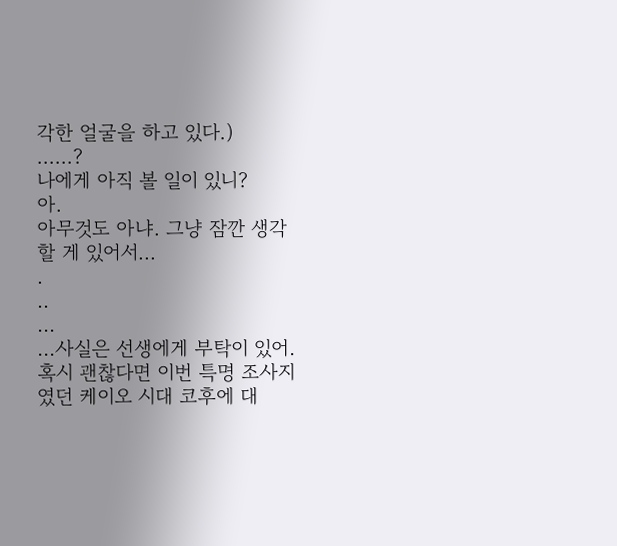각한 얼굴을 하고 있다.)
......?
나에게 아직 볼 일이 있니?
아.
아무것도 아냐. 그냥 잠깐 생각할 게 있어서...
.
..
...
...사실은 선생에게 부탁이 있어.
혹시 괜찮다면 이번 특명 조사지였던 케이오 시대 코후에 대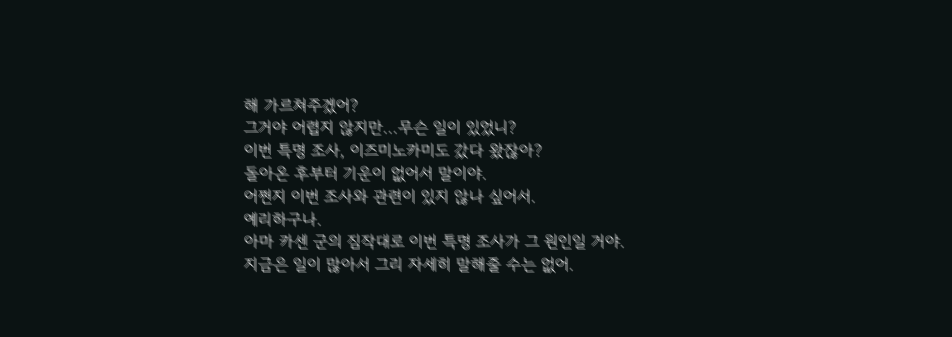해 가르쳐주겠어?
그거야 어렵지 않지만...무슨 일이 있었니?
이번 특명 조사, 이즈미노카미도 갔다 왔잖아?
돌아온 후부터 기운이 없어서 말이야.
어쩐지 이번 조사와 관련이 있지 않나 싶어서.
예리하구나.
아마 카센 군의 짐작대로 이번 특명 조사가 그 원인일 거야.
지금은 일이 많아서 그리 자세히 말해줄 수는 없어.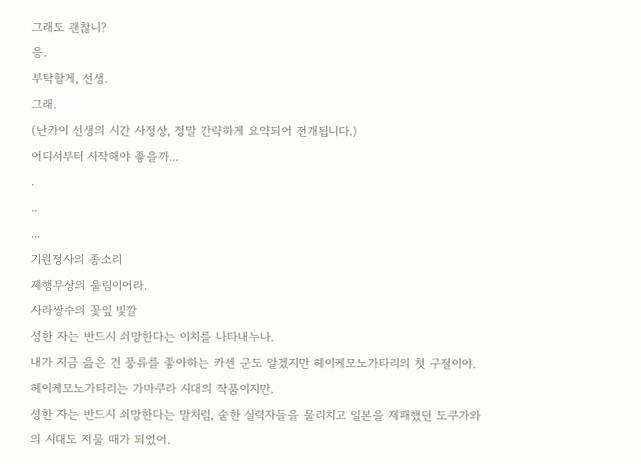그래도 괜찮니?
응.
부탁할게, 선생.
그래.
(난카이 선생의 시간 사정상, 정말 간략하게 요약되어 전개됩니다.)
어디서부터 시작해야 좋을까...
.
..
...
기원정사의 종소리
제행무상의 울림이어라.
사라쌍수의 꽃잎 빛깔
성한 자는 반드시 쇠망한다는 이치를 나타내누나.
내가 지금 읊은 건 풍류를 좋아하는 카센 군도 알겠지만 헤이케모노가타리의 첫 구절이야. 헤이케모노가타리는 가마쿠라 시대의 작품이지만.
성한 자는 반드시 쇠망한다는 말처럼, 숱한 실력자들을 물리치고 일본을 제패했던 도쿠가와의 시대도 저물 때가 되었어.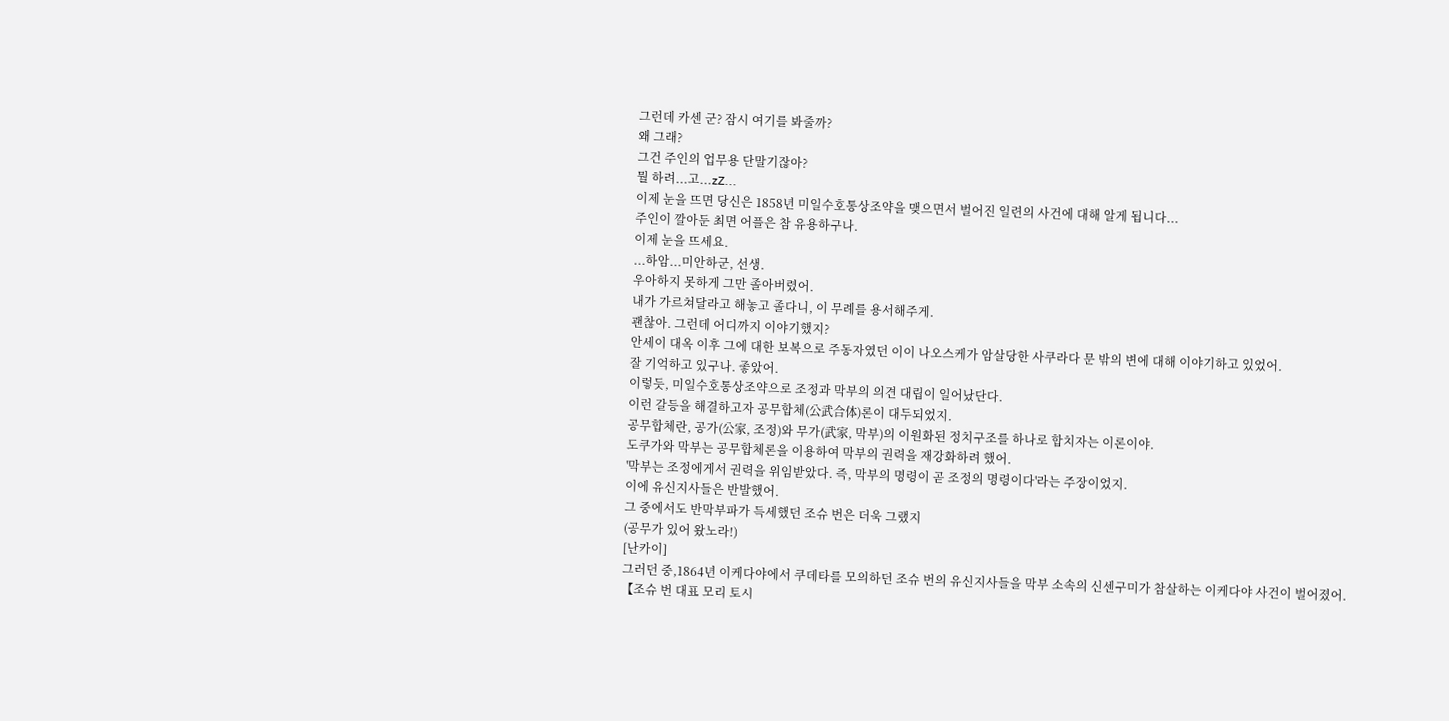그런데 카센 군? 잠시 여기를 봐줄까?
왜 그래?
그건 주인의 업무용 단말기잖아?
뭘 하려...고...zZ...
이제 눈을 뜨면 당신은 1858년 미일수호통상조약을 맺으면서 벌어진 일련의 사건에 대해 알게 됩니다...
주인이 깔아둔 최면 어플은 참 유용하구나.
이제 눈을 뜨세요.
...하암...미안하군, 선생.
우아하지 못하게 그만 졸아버렸어.
내가 가르쳐달라고 해놓고 졸다니, 이 무례를 용서해주게.
괜찮아. 그런데 어디까지 이야기했지?
안세이 대옥 이후 그에 대한 보복으로 주동자였던 이이 나오스케가 암살당한 사쿠라다 문 밖의 변에 대해 이야기하고 있었어.
잘 기억하고 있구나. 좋았어.
이렇듯, 미일수호통상조약으로 조정과 막부의 의견 대립이 일어났단다.
이런 갈등을 해결하고자 공무합체(公武合体)론이 대두되었지.
공무합체란, 공가(公家, 조정)와 무가(武家, 막부)의 이원화된 정치구조를 하나로 합치자는 이론이야.
도쿠가와 막부는 공무합체론을 이용하여 막부의 권력을 재강화하려 했어.
'막부는 조정에게서 권력을 위임받았다. 즉, 막부의 명령이 곧 조정의 명령이다'라는 주장이었지.
이에 유신지사들은 반발했어.
그 중에서도 반막부파가 득세했던 조슈 번은 더욱 그랬지
(공무가 있어 왔노라!)
[난카이]
그러던 중,1864년 이케다야에서 쿠데타를 모의하던 조슈 번의 유신지사들을 막부 소속의 신센구미가 참살하는 이케다야 사건이 벌어졌어.
【조슈 번 대표 모리 토시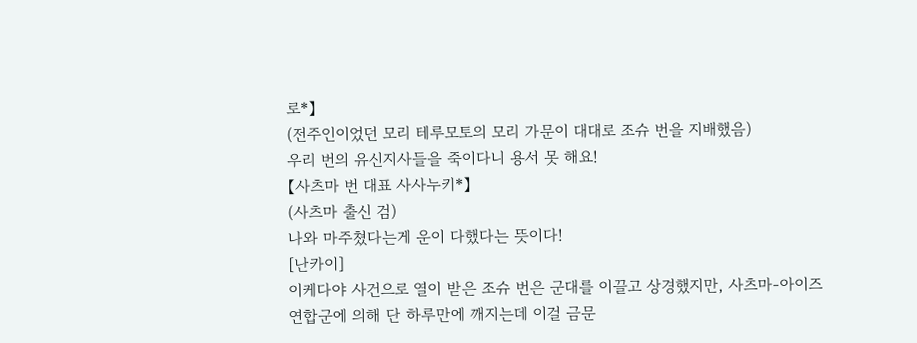로*】
(전주인이었던 모리 테루모토의 모리 가문이 대대로 조슈 번을 지배했음)
우리 번의 유신지사들을 죽이다니 용서 못 해요!
【사츠마 번 대표 사사누키*】
(사츠마 출신 검)
나와 마주쳤다는게 운이 다했다는 뜻이다!
[난카이]
이케다야 사건으로 열이 받은 조슈 번은 군대를 이끌고 상경했지만, 사츠마-아이즈 연합군에 의해 단 하루만에 깨지는데 이걸 금문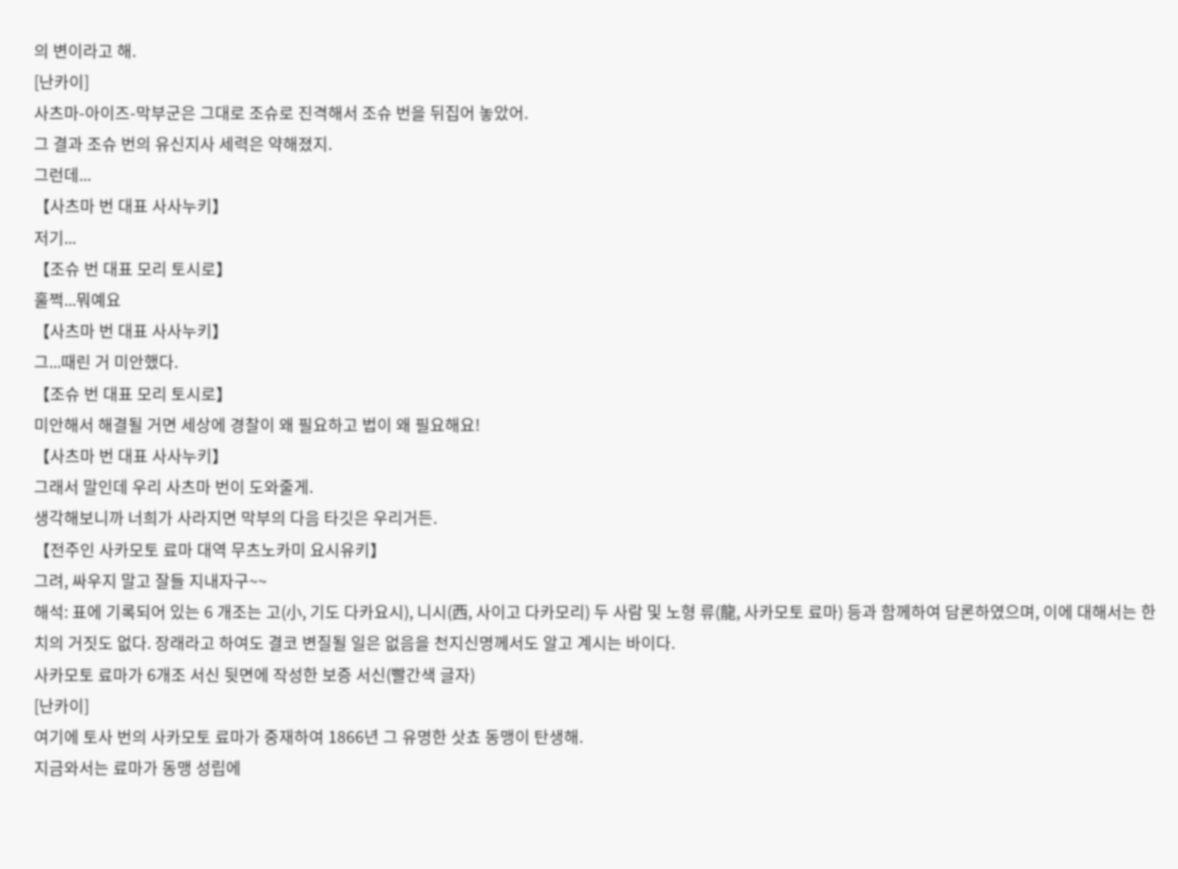의 변이라고 해.
[난카이]
사츠마-아이즈-막부군은 그대로 조슈로 진격해서 조슈 번을 뒤집어 놓았어.
그 결과 조슈 번의 유신지사 세력은 약해졌지.
그런데...
【사츠마 번 대표 사사누키】
저기...
【조슈 번 대표 모리 토시로】
훌쩍...뭐예요
【사츠마 번 대표 사사누키】
그...때린 거 미안했다.
【조슈 번 대표 모리 토시로】
미안해서 해결될 거면 세상에 경찰이 왜 필요하고 법이 왜 필요해요!
【사츠마 번 대표 사사누키】
그래서 말인데 우리 사츠마 번이 도와줄게.
생각해보니까 너희가 사라지면 막부의 다음 타깃은 우리거든.
【전주인 사카모토 료마 대역 무츠노카미 요시유키】
그려, 싸우지 말고 잘들 지내자구~~
해석: 표에 기록되어 있는 6 개조는 고(小, 기도 다카요시), 니시(西, 사이고 다카모리) 두 사람 및 노형 류(龍, 사카모토 료마) 등과 함께하여 담론하였으며, 이에 대해서는 한 치의 거짓도 없다. 장래라고 하여도 결코 변질될 일은 없음을 천지신명께서도 알고 계시는 바이다.
사카모토 료마가 6개조 서신 뒷면에 작성한 보증 서신(빨간색 글자)
[난카이]
여기에 토사 번의 사카모토 료마가 중재하여 1866년 그 유명한 삿쵸 동맹이 탄생해.
지금와서는 료마가 동맹 성립에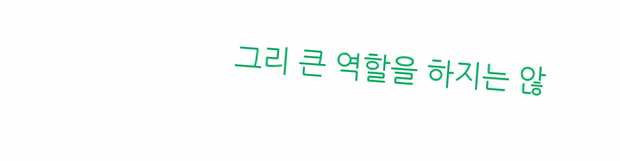그리 큰 역할을 하지는 않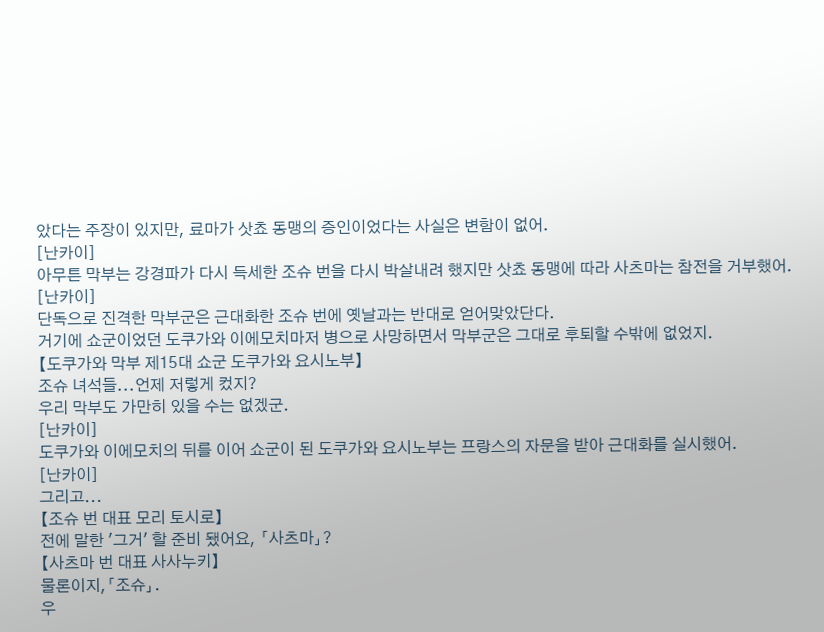았다는 주장이 있지만, 료마가 삿쵸 동맹의 증인이었다는 사실은 변함이 없어.
[난카이]
아무튼 막부는 강경파가 다시 득세한 조슈 번을 다시 박살내려 했지만 삿쵸 동맹에 따라 사츠마는 참전을 거부했어.
[난카이]
단독으로 진격한 막부군은 근대화한 조슈 번에 옛날과는 반대로 얻어맞았단다.
거기에 쇼군이었던 도쿠가와 이에모치마저 병으로 사망하면서 막부군은 그대로 후퇴할 수밖에 없었지.
【도쿠가와 막부 제15대 쇼군 도쿠가와 요시노부】
조슈 녀석들...언제 저렇게 컸지?
우리 막부도 가만히 있을 수는 없겠군.
[난카이]
도쿠가와 이에모치의 뒤를 이어 쇼군이 된 도쿠가와 요시노부는 프랑스의 자문을 받아 근대화를 실시했어.
[난카이]
그리고...
【조슈 번 대표 모리 토시로】
전에 말한 '그거' 할 준비 됐어요, 「사츠마」?
【사츠마 번 대표 사사누키】
물론이지,「조슈」.
우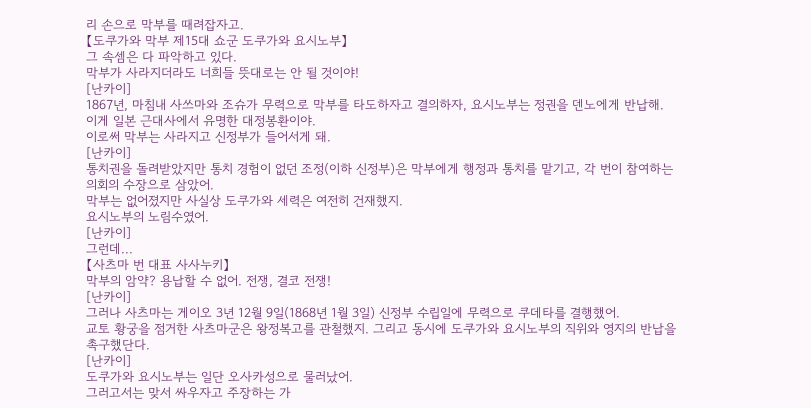리 손으로 막부를 때려잡자고.
【도쿠가와 막부 제15대 쇼군 도쿠가와 요시노부】
그 속셈은 다 파악하고 있다.
막부가 사라지더라도 너희들 뜻대로는 안 될 것이야!
[난카이]
1867년, 마침내 사쓰마와 조슈가 무력으로 막부를 타도하자고 결의하자, 요시노부는 정권을 덴노에게 반납해.
이게 일본 근대사에서 유명한 대정봉환이야.
이로써 막부는 사라지고 신정부가 들어서게 돼.
[난카이]
통치권을 돌려받았지만 통치 경험이 없던 조정(이하 신정부)은 막부에게 행정과 통치를 맡기고, 각 번이 참여하는 의회의 수장으로 삼았어.
막부는 없어졌지만 사실상 도쿠가와 세력은 여전히 건재했지.
요시노부의 노림수였어.
[난카이]
그런데...
【사츠마 번 대표 사사누키】
막부의 암약? 용납할 수 없어. 전쟁, 결코 전쟁!
[난카이]
그러나 사츠마는 게이오 3년 12월 9일(1868년 1월 3일) 신정부 수립일에 무력으로 쿠데타를 결행했어.
교토 황궁을 점거한 사츠마군은 왕정복고를 관철했지. 그리고 동시에 도쿠가와 요시노부의 직위와 영지의 반납을 촉구했단다.
[난카이]
도쿠가와 요시노부는 일단 오사카성으로 물러났어.
그러고서는 맞서 싸우자고 주장하는 가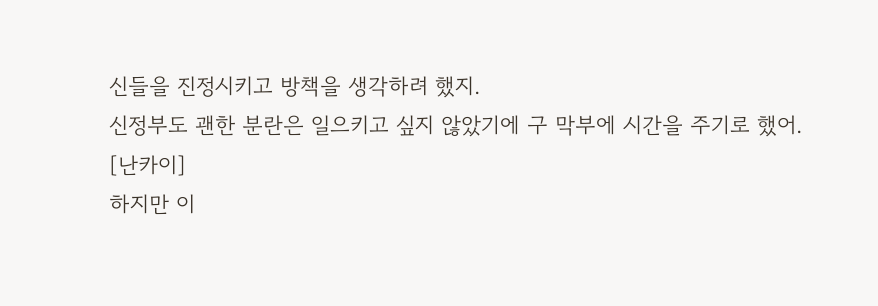신들을 진정시키고 방책을 생각하려 했지.
신정부도 괜한 분란은 일으키고 싶지 않았기에 구 막부에 시간을 주기로 했어.
[난카이]
하지만 이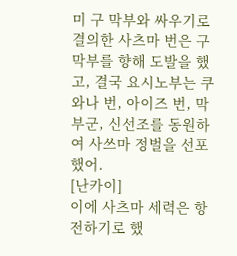미 구 막부와 싸우기로 결의한 사츠마 번은 구 막부를 향해 도발을 했고, 결국 요시노부는 쿠와나 번, 아이즈 번, 막부군, 신선조를 동원하여 사쓰마 정벌을 선포했어.
[난카이]
이에 사츠마 세력은 항전하기로 했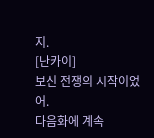지.
[난카이]
보신 전쟁의 시작이었어.
다음화에 계속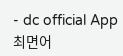- dc official App
최면어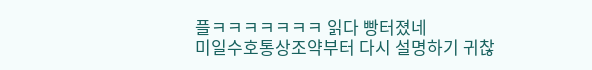플ㅋㅋㅋㅋㅋㅋㅋ 읽다 빵터졌네
미일수호통상조약부터 다시 설명하기 귀찮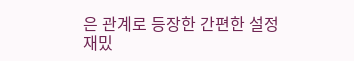은 관계로 등장한 간편한 설정
재밌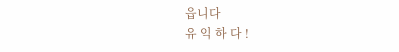읍니다
유 익 하 다 !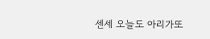센세 오늘도 아리가또